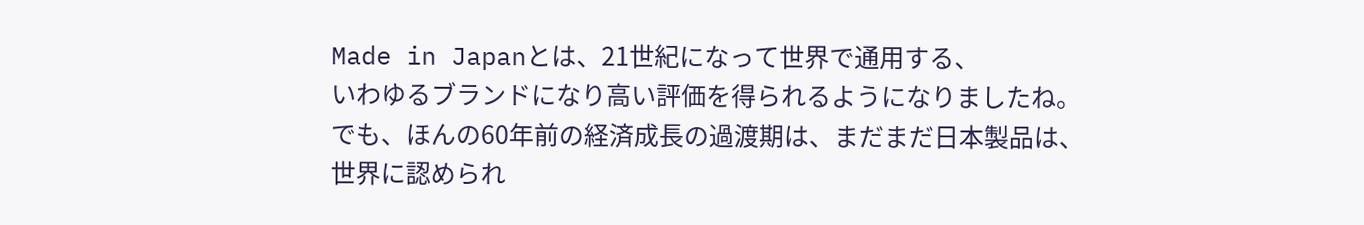Made in Japanとは、21世紀になって世界で通用する、
いわゆるブランドになり高い評価を得られるようになりましたね。
でも、ほんの60年前の経済成長の過渡期は、まだまだ日本製品は、
世界に認められ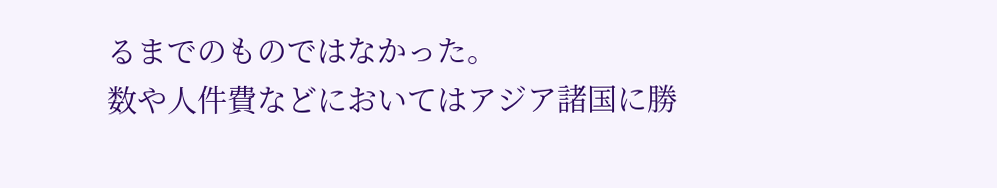るまでのものではなかった。
数や人件費などにおいてはアジア諸国に勝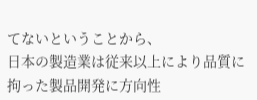てないということから、
日本の製造業は従来以上により品質に拘った製品開発に方向性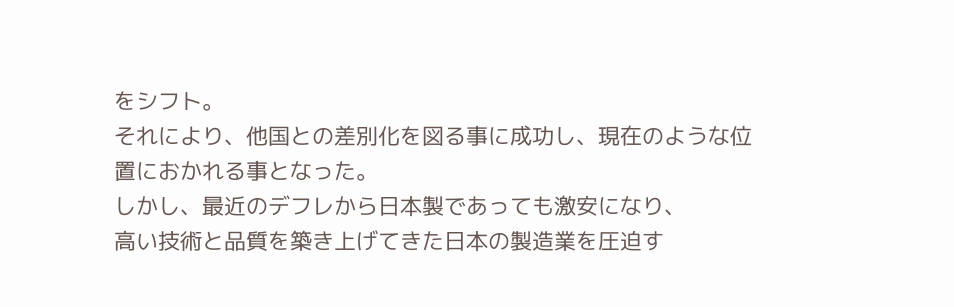をシフト。
それにより、他国との差別化を図る事に成功し、現在のような位置におかれる事となった。
しかし、最近のデフレから日本製であっても激安になり、
高い技術と品質を築き上げてきた日本の製造業を圧迫す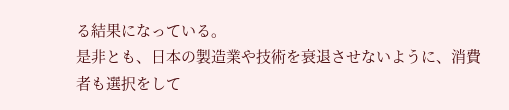る結果になっている。
是非とも、日本の製造業や技術を衰退させないように、消費者も選択をして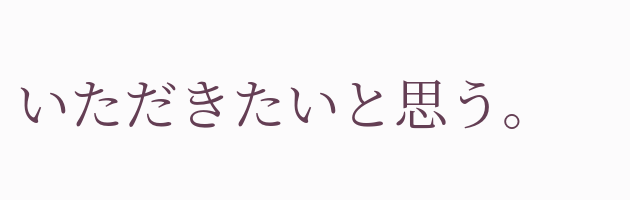いただきたいと思う。